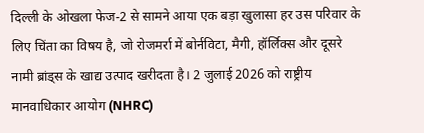दिल्ली के ओखला फेज-2 से सामने आया एक बड़ा खुलासा हर उस परिवार के लिए चिंता का विषय है, जो रोजमर्रा में बोर्नविटा, मैगी, हॉर्लिक्स और दूसरे नामी ब्रांड्स के खाद्य उत्पाद खरीदता है। 2 जुलाई 2026 को राष्ट्रीय मानवाधिकार आयोग (NHRC)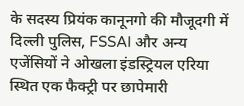के सदस्य प्रियंक कानूनगो की मौजूदगी में दिल्ली पुलिस, FSSAI और अन्य एजेंसियों ने ओखला इंडस्ट्रियल एरिया स्थित एक फैक्ट्री पर छापेमारी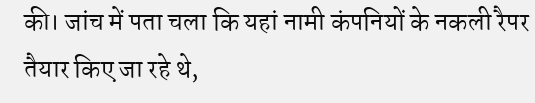की। जांच में पता चला कि यहां नामी कंपनियों के नकली रैपर तैयार किए जा रहे थे,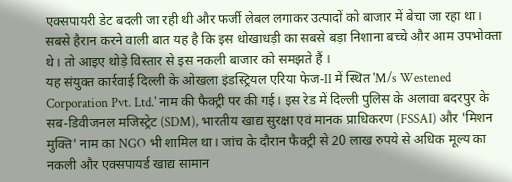एक्सपायरी डेट बदली जा रही थी और फर्जी लेबल लगाकर उत्पादों को बाजार में बेचा जा रहा था। सबसे हैरान करने वाली बात यह है कि इस धोखाधड़ी का सबसे बड़ा निशाना बच्चे और आम उपभोक्ता थे। तो आइए थोड़े विस्तार से इस नकली बाजार को समझते हैं ।
यह संयुक्त कार्रवाई दिल्ली के ओखला इंडस्ट्रियल एरिया फेज-II में स्थित 'M/s Westened Corporation Pvt. Ltd.' नाम की फैक्ट्री पर की गई। इस रेड में दिल्ली पुलिस के अलावा बदरपुर के सब-डिवीजनल मजिस्ट्रेट (SDM), भारतीय खाद्य सुरक्षा एवं मानक प्राधिकरण (FSSAI) और 'मिशन मुक्ति' नाम का NGO भी शामिल था। जांच के दौरान फैक्ट्री से 20 लाख रुपये से अधिक मूल्य का नकली और एक्सपायर्ड खाद्य सामान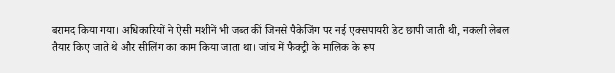बरामद किया गया। अधिकारियों ने ऐसी मशीनें भी जब्त कीं जिनसे पैकेजिंग पर नई एक्सपायरी डेट छापी जाती थी, नकली लेबल तैयार किए जाते थे और सीलिंग का काम किया जाता था। जांच में फैक्ट्री के मालिक के रूप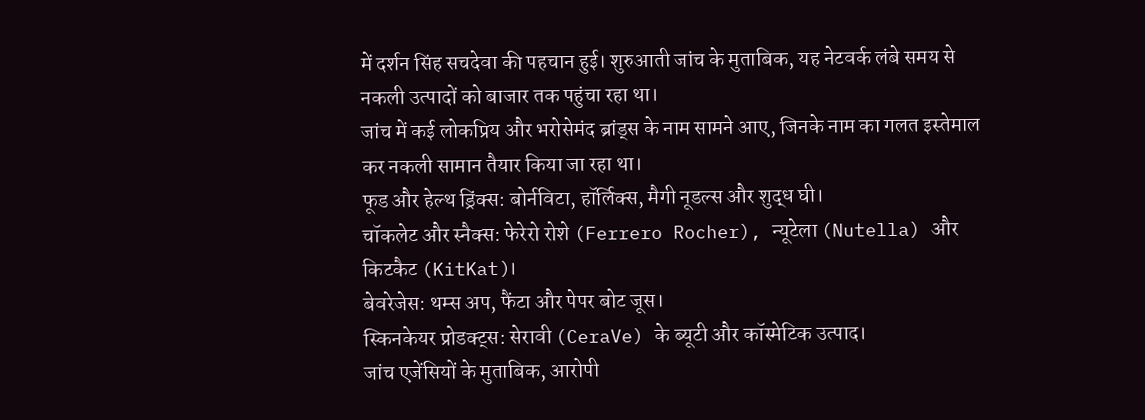में दर्शन सिंह सचदेवा की पहचान हुई। शुरुआती जांच के मुताबिक, यह नेटवर्क लंबे समय से नकली उत्पादों को बाजार तक पहुंचा रहा था।
जांच में कई लोकप्रिय और भरोसेमंद ब्रांड्स के नाम सामने आए, जिनके नाम का गलत इस्तेमाल कर नकली सामान तैयार किया जा रहा था।
फूड और हेल्थ ड्रिंक्स: बोर्नविटा, हॉर्लिक्स, मैगी नूडल्स और शुद्ध घी।
चॉकलेट और स्नैक्स: फेरेरो रोशे (Ferrero Rocher), न्यूटेला (Nutella) और किटकैट (KitKat)।
बेवरेजेस: थम्स अप, फैंटा और पेपर बोट जूस।
स्किनकेयर प्रोडक्ट्स: सेरावी (CeraVe) के ब्यूटी और कॉस्मेटिक उत्पाद।
जांच एजेंसियों के मुताबिक, आरोपी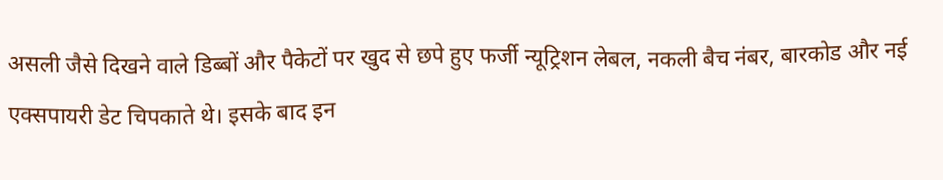असली जैसे दिखने वाले डिब्बों और पैकेटों पर खुद से छपे हुए फर्जी न्यूट्रिशन लेबल, नकली बैच नंबर, बारकोड और नई एक्सपायरी डेट चिपकाते थे। इसके बाद इन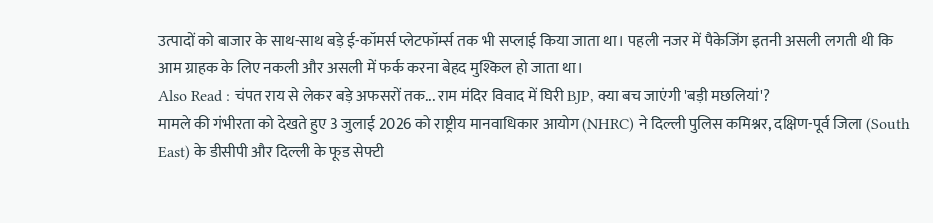उत्पादों को बाजार के साथ-साथ बड़े ई-कॉमर्स प्लेटफॉर्म्स तक भी सप्लाई किया जाता था। पहली नजर में पैकेजिंग इतनी असली लगती थी कि आम ग्राहक के लिए नकली और असली में फर्क करना बेहद मुश्किल हो जाता था।
Also Read : चंपत राय से लेकर बड़े अफसरों तक... राम मंदिर विवाद में घिरी BJP, क्या बच जाएंगी 'बड़ी मछलियां'?
मामले की गंभीरता को देखते हुए 3 जुलाई 2026 को राष्ट्रीय मानवाधिकार आयोग (NHRC) ने दिल्ली पुलिस कमिश्नर, दक्षिण-पूर्व जिला (South East) के डीसीपी और दिल्ली के फूड सेफ्टी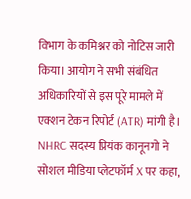विभाग के कमिश्नर को नोटिस जारी किया। आयोग ने सभी संबंधित अधिकारियों से इस पूरे मामले में एक्शन टेकन रिपोर्ट (ATR) मांगी है। NHRC सदस्य प्रियंक कानूनगो ने सोशल मीडिया प्लेटफॉर्म X पर कहा,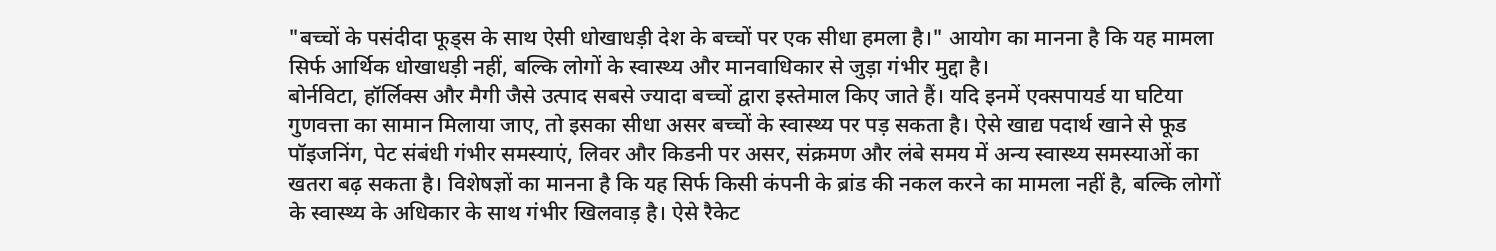"बच्चों के पसंदीदा फूड्स के साथ ऐसी धोखाधड़ी देश के बच्चों पर एक सीधा हमला है।" आयोग का मानना है कि यह मामला सिर्फ आर्थिक धोखाधड़ी नहीं, बल्कि लोगों के स्वास्थ्य और मानवाधिकार से जुड़ा गंभीर मुद्दा है।
बोर्नविटा, हॉर्लिक्स और मैगी जैसे उत्पाद सबसे ज्यादा बच्चों द्वारा इस्तेमाल किए जाते हैं। यदि इनमें एक्सपायर्ड या घटिया गुणवत्ता का सामान मिलाया जाए, तो इसका सीधा असर बच्चों के स्वास्थ्य पर पड़ सकता है। ऐसे खाद्य पदार्थ खाने से फूड पॉइजनिंग, पेट संबंधी गंभीर समस्याएं, लिवर और किडनी पर असर, संक्रमण और लंबे समय में अन्य स्वास्थ्य समस्याओं का खतरा बढ़ सकता है। विशेषज्ञों का मानना है कि यह सिर्फ किसी कंपनी के ब्रांड की नकल करने का मामला नहीं है, बल्कि लोगों के स्वास्थ्य के अधिकार के साथ गंभीर खिलवाड़ है। ऐसे रैकेट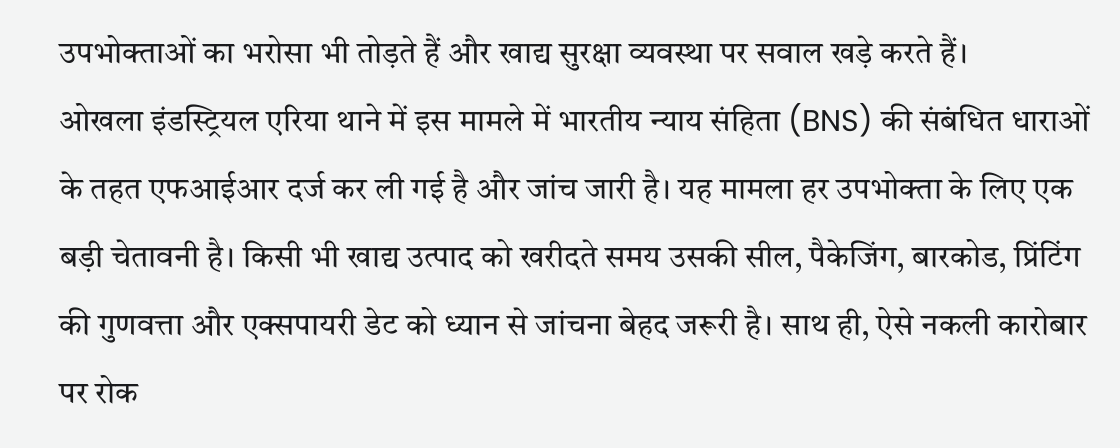उपभोक्ताओं का भरोसा भी तोड़ते हैं और खाद्य सुरक्षा व्यवस्था पर सवाल खड़े करते हैं।
ओखला इंडस्ट्रियल एरिया थाने में इस मामले में भारतीय न्याय संहिता (BNS) की संबंधित धाराओं के तहत एफआईआर दर्ज कर ली गई है और जांच जारी है। यह मामला हर उपभोक्ता के लिए एक बड़ी चेतावनी है। किसी भी खाद्य उत्पाद को खरीदते समय उसकी सील, पैकेजिंग, बारकोड, प्रिंटिंग की गुणवत्ता और एक्सपायरी डेट को ध्यान से जांचना बेहद जरूरी है। साथ ही, ऐसे नकली कारोबार पर रोक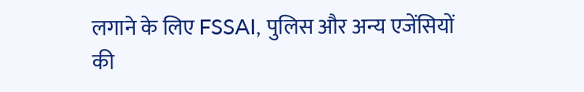लगाने के लिए FSSAI, पुलिस और अन्य एजेंसियों की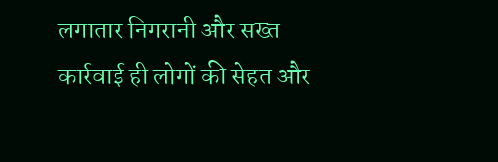लगातार निगरानी और सख्त कार्रवाई ही लोगों की सेहत और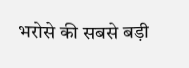भरोसे की सबसे बड़ी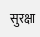सुरक्षा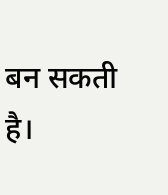बन सकती है।